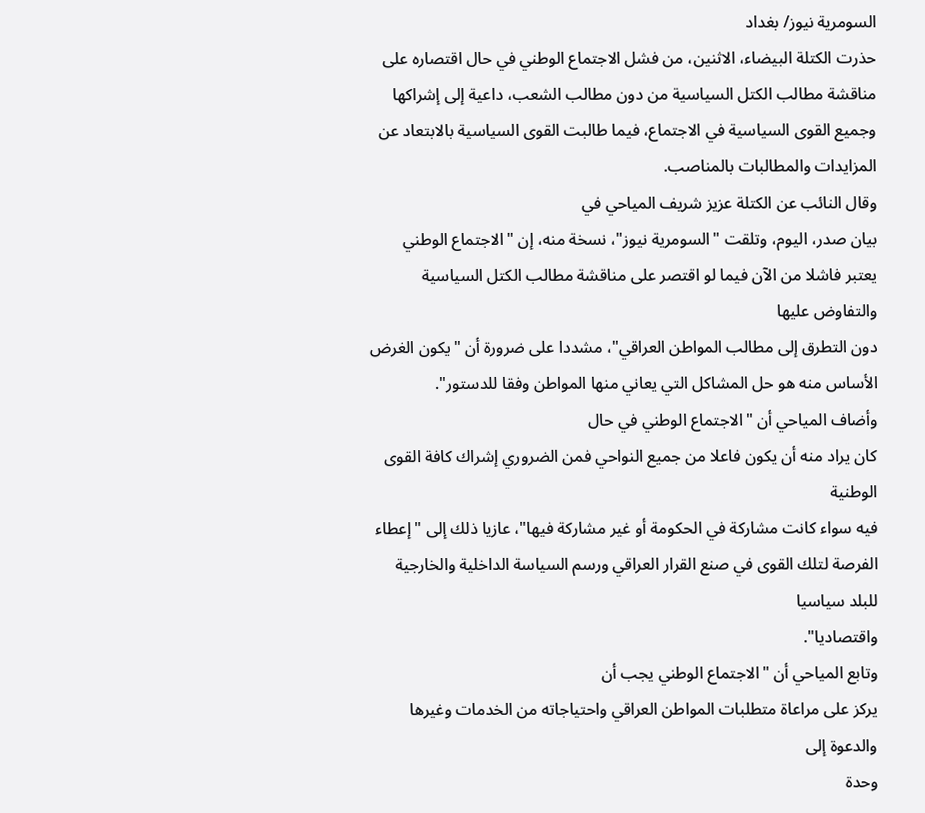السومرية نيوز/ بغداد
حذرت الكتلة البيضاء، الاثنين، من فشل الاجتماع الوطني في حال اقتصاره على مناقشة مطالب الكتل السياسية من دون مطالب الشعب، داعية إلى إشراكها وجميع القوى السياسية في الاجتماع، فيما طالبت القوى السياسية بالابتعاد عن المزايدات والمطالبات بالمناصب.
وقال النائب عن الكتلة عزيز شريف المياحي في
بيان صدر، اليوم، وتلقت "السومرية نيوز"، نسخة منه، إن "الاجتماع الوطني
يعتبر فاشلا من الآن فيما لو اقتصر على مناقشة مطالب الكتل السياسية والتفاوض عليها
دون التطرق إلى مطالب المواطن العراقي"، مشددا على ضرورة أن "يكون الغرض
الأساس منه هو حل المشاكل التي يعاني منها المواطن وفقا للدستور".
وأضاف المياحي أن "الاجتماع الوطني في حال
كان يراد منه أن يكون فاعلا من جميع النواحي فمن الضروري إشراك كافة القوى الوطنية
فيه سواء كانت مشاركة في الحكومة أو غير مشاركة فيها"، عازيا ذلك إلى "إعطاء
الفرصة لتلك القوى في صنع القرار العراقي ورسم السياسة الداخلية والخارجية للبلد سياسيا
واقتصاديا".
وتابع المياحي أن "الاجتماع الوطني يجب أن
يركز على مراعاة متطلبات المواطن العراقي واحتياجاته من الخدمات وغيرها والدعوة إلى
وحدة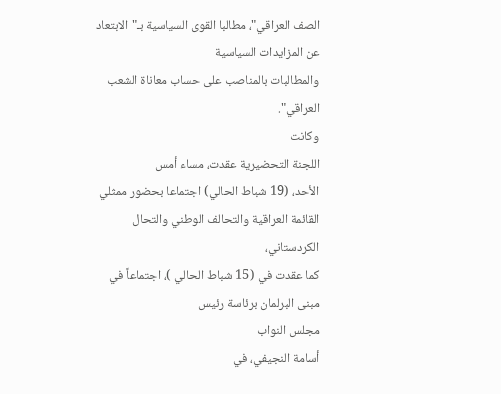الصف العراقي"، مطالبا القوى السياسية بـ"الابتعاد عن المزايدات السياسية
والمطالبات بالمناصب على حساب معاناة الشعب العراقي".
وكانت
اللجنة التحضيرية عقدت، مساء أمس
الأحد، (19 شباط الحالي) اجتماعا بحضور ممثلي
القائمة العراقية والتحالف الوطني والتحال الكردستاني،
كما عقدت في (15 شباط الحالي )، اجتماعاً في
مبنى البرلمان برئاسة رئيس
مجلس النواب
أسامة النجيفي، في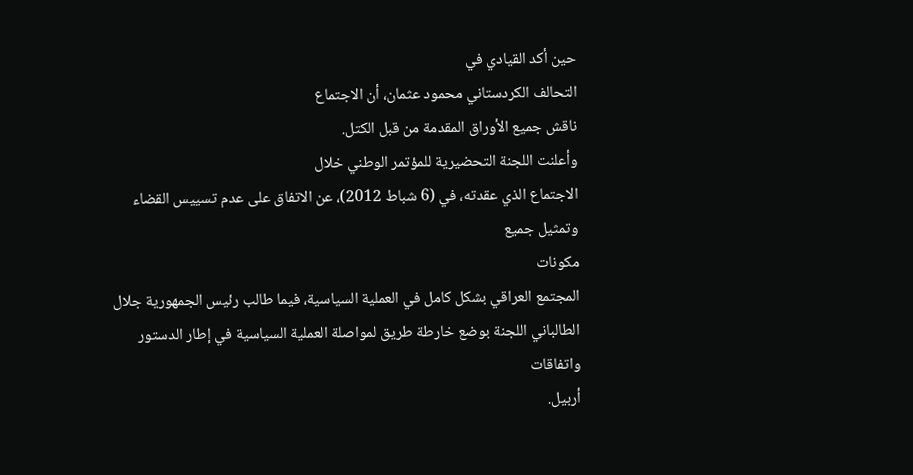حين أكد القيادي في
التحالف الكردستاني محمود عثمان، أن الاجتماع
ناقش جميع الأوراق المقدمة من قبل الكتل.
وأعلنت اللجنة التحضيرية للمؤتمر الوطني خلال
الاجتماع الذي عقدته، في (6 شباط 2012)، عن الاتفاق على عدم تسييس القضاء وتمثيل جميع
مكونات
المجتمع العراقي بشكل كامل في العملية السياسية، فيما طالب رئيس الجمهورية جلال
الطالباني اللجنة بوضع خارطة طريق لمواصلة العملية السياسية في إطار الدستور واتفاقات
أربيل.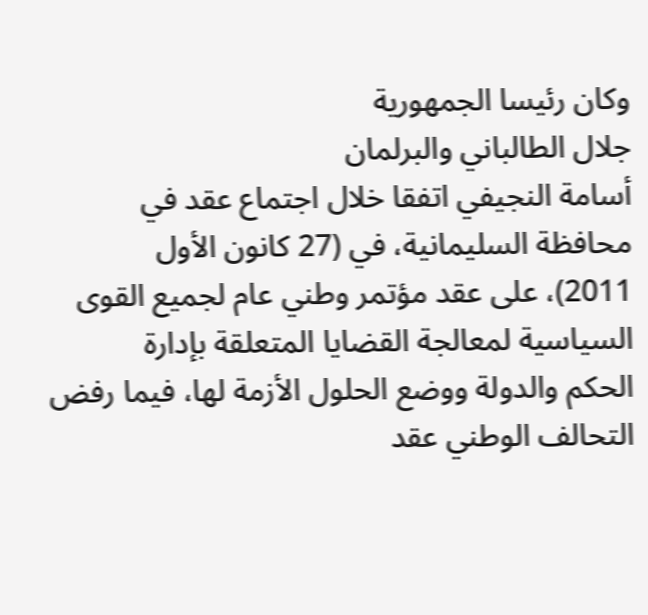وكان رئيسا الجمهورية
جلال الطالباني والبرلمان
أسامة النجيفي اتفقا خلال اجتماع عقد في
محافظة السليمانية، في (27 كانون الأول
2011)، على عقد مؤتمر وطني عام لجميع القوى السياسية لمعالجة القضايا المتعلقة بإدارة
الحكم والدولة ووضع الحلول الأزمة لها، فيما رفض
التحالف الوطني عقد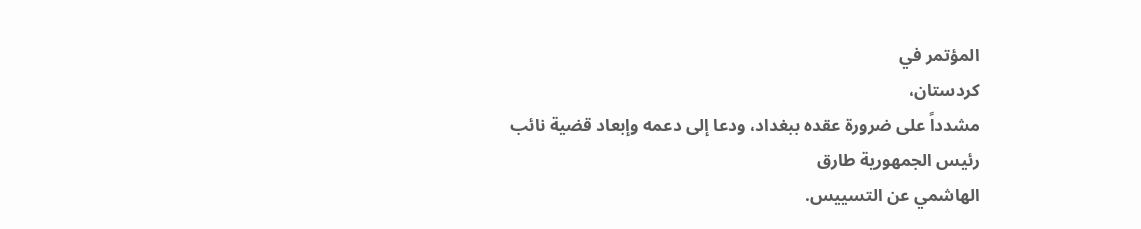المؤتمر في
كردستان،
مشدداً على ضرورة عقده ببغداد، ودعا إلى دعمه وإبعاد قضية نائب رئيس الجمهورية طارق
الهاشمي عن التسييس.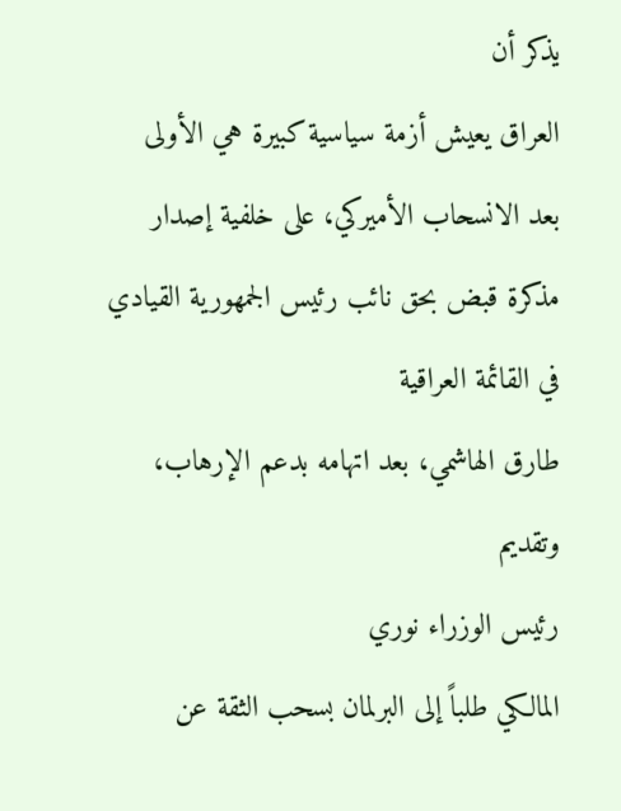يذكر أن
العراق يعيش أزمة سياسية كبيرة هي الأولى
بعد الانسحاب الأميركي، على خلفية إصدار مذكرة قبض بحق نائب رئيس الجمهورية القيادي
في القائمة العراقية
طارق الهاشمي، بعد اتهامه بدعم الإرهاب، وتقديم
رئيس الوزراء نوري
المالكي طلباً إلى البرلمان بسحب الثقة عن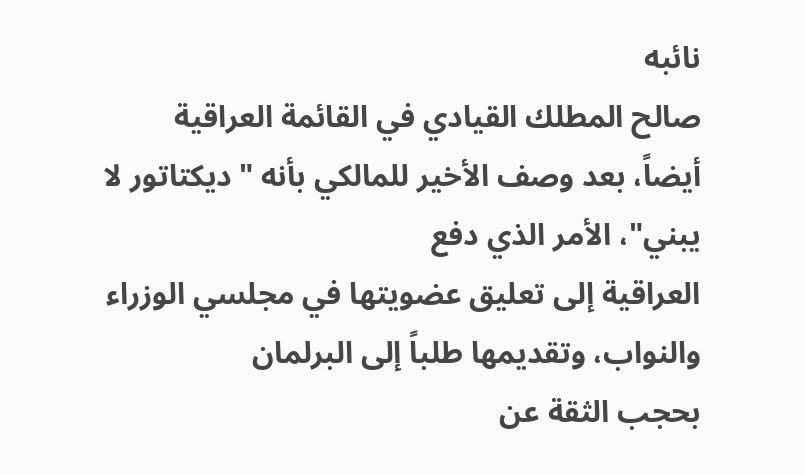نائبه
صالح المطلك القيادي في القائمة العراقية
أيضاً، بعد وصف الأخير للمالكي بأنه "ديكتاتور لا يبني"، الأمر الذي دفع
العراقية إلى تعليق عضويتها في مجلسي الوزراء والنواب، وتقديمها طلباً إلى البرلمان
بحجب الثقة عن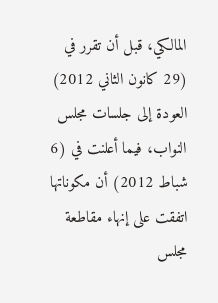المالكي، قبل أن تقرر في (29 كانون الثاني 2012) العودة إلى جلسات مجلس
النواب، فيما أعلنت في (6 شباط 2012) أن مكوناتها اتفقت على إنهاء مقاطعة
مجلس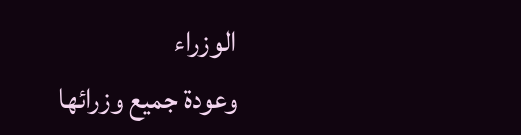الوزراء
وعودة جميع وزرائها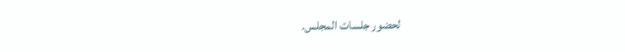لحضور جلسات المجلس.